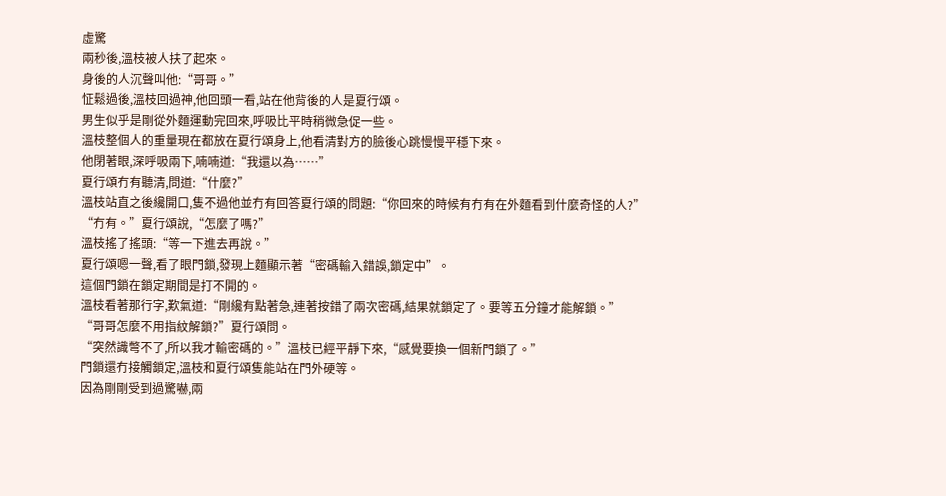虛驚
兩秒後,溫枝被人扶了起來。
身後的人沉聲叫他:“哥哥。”
怔鬆過後,溫枝回過神,他回頭一看,站在他背後的人是夏行頌。
男生似乎是剛從外麵運動完回來,呼吸比平時稍微急促一些。
溫枝整個人的重量現在都放在夏行頌身上,他看清對方的臉後心跳慢慢平穩下來。
他閉著眼,深呼吸兩下,喃喃道:“我還以為……”
夏行頌冇有聽清,問道:“什麼?”
溫枝站直之後纔開口,隻不過他並冇有回答夏行頌的問題:“你回來的時候有冇有在外麵看到什麼奇怪的人?”
“冇有。”夏行頌說,“怎麼了嗎?”
溫枝搖了搖頭:“等一下進去再說。”
夏行頌嗯一聲,看了眼門鎖,發現上麵顯示著“密碼輸入錯誤,鎖定中”。
這個門鎖在鎖定期間是打不開的。
溫枝看著那行字,歎氣道:“剛纔有點著急,連著按錯了兩次密碼,結果就鎖定了。要等五分鐘才能解鎖。”
“哥哥怎麼不用指紋解鎖?”夏行頌問。
“突然識彆不了,所以我才輸密碼的。”溫枝已經平靜下來,“感覺要換一個新門鎖了。”
門鎖還冇接觸鎖定,溫枝和夏行頌隻能站在門外硬等。
因為剛剛受到過驚嚇,兩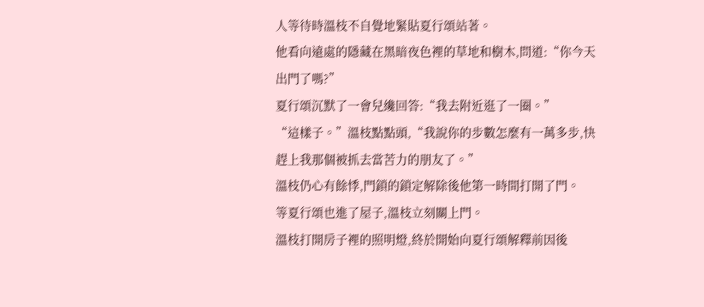人等待時溫枝不自覺地緊貼夏行頌站著。
他看向遠處的隱藏在黑暗夜色裡的草地和樹木,問道:“你今天出門了嗎?”
夏行頌沉默了一會兒纔回答:“我去附近逛了一圈。”
“這樣子。”溫枝點點頭,“我說你的步數怎麼有一萬多步,快趕上我那個被抓去當苦力的朋友了。”
溫枝仍心有餘悸,門鎖的鎖定解除後他第一時間打開了門。
等夏行頌也進了屋子,溫枝立刻關上門。
溫枝打開房子裡的照明燈,終於開始向夏行頌解釋前因後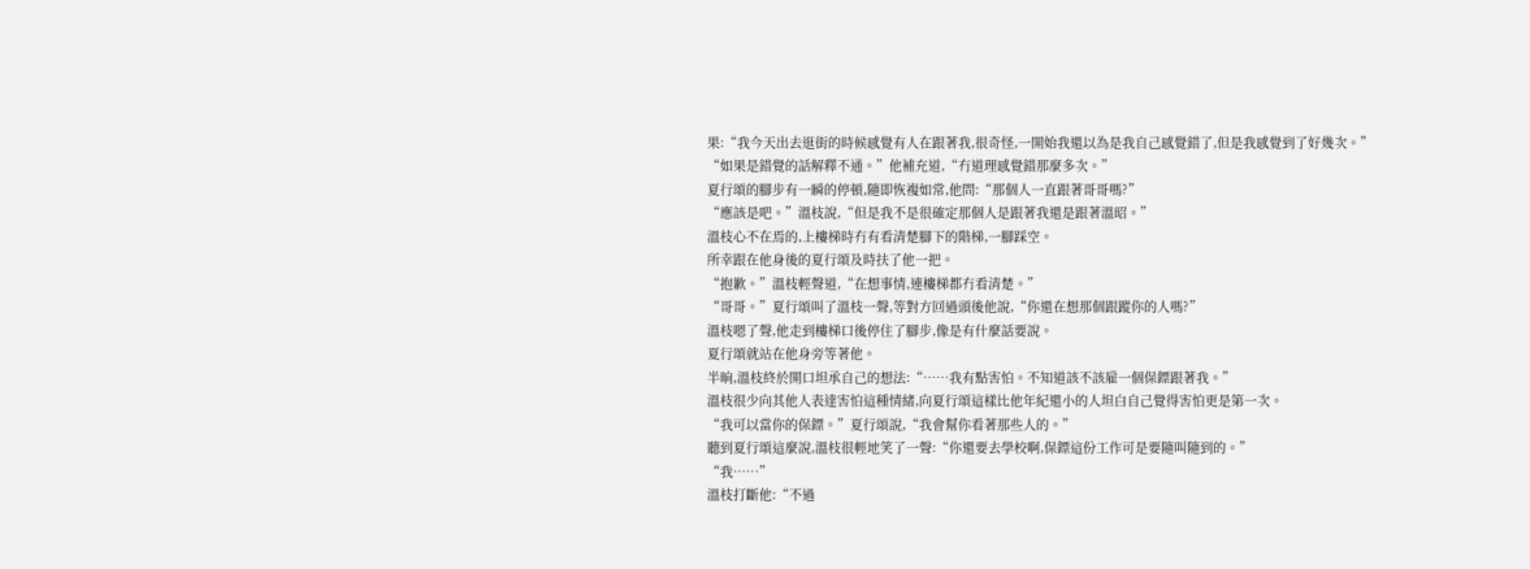果:“我今天出去逛街的時候感覺有人在跟著我,很奇怪,一開始我還以為是我自己感覺錯了,但是我感覺到了好幾次。”
“如果是錯覺的話解釋不通。”他補充道,“冇道理感覺錯那麼多次。”
夏行頌的腳步有一瞬的停頓,隨即恢複如常,他問:“那個人一直跟著哥哥嗎?”
“應該是吧。”溫枝說,“但是我不是很確定那個人是跟著我還是跟著溫昭。”
溫枝心不在焉的,上樓梯時冇有看清楚腳下的階梯,一腳踩空。
所幸跟在他身後的夏行頌及時扶了他一把。
“抱歉。”溫枝輕聲道,“在想事情,連樓梯都冇看清楚。”
“哥哥。”夏行頌叫了溫枝一聲,等對方回過頭後他說,“你還在想那個跟蹤你的人嗎?”
溫枝嗯了聲,他走到樓梯口後停住了腳步,像是有什麼話要說。
夏行頌就站在他身旁等著他。
半晌,溫枝終於開口坦承自己的想法:“……我有點害怕。不知道該不該雇一個保鏢跟著我。”
溫枝很少向其他人表達害怕這種情緒,向夏行頌這樣比他年紀還小的人坦白自己覺得害怕更是第一次。
“我可以當你的保鏢。”夏行頌說,“我會幫你看著那些人的。”
聽到夏行頌這麼說,溫枝很輕地笑了一聲:“你還要去學校啊,保鏢這份工作可是要隨叫隨到的。”
“我……”
溫枝打斷他:“不過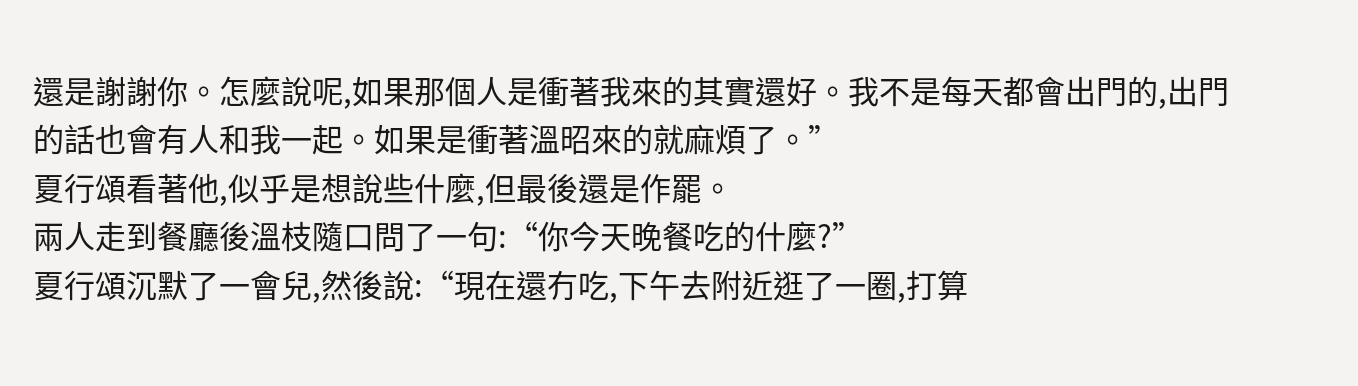還是謝謝你。怎麼說呢,如果那個人是衝著我來的其實還好。我不是每天都會出門的,出門的話也會有人和我一起。如果是衝著溫昭來的就麻煩了。”
夏行頌看著他,似乎是想說些什麼,但最後還是作罷。
兩人走到餐廳後溫枝隨口問了一句:“你今天晚餐吃的什麼?”
夏行頌沉默了一會兒,然後說:“現在還冇吃,下午去附近逛了一圈,打算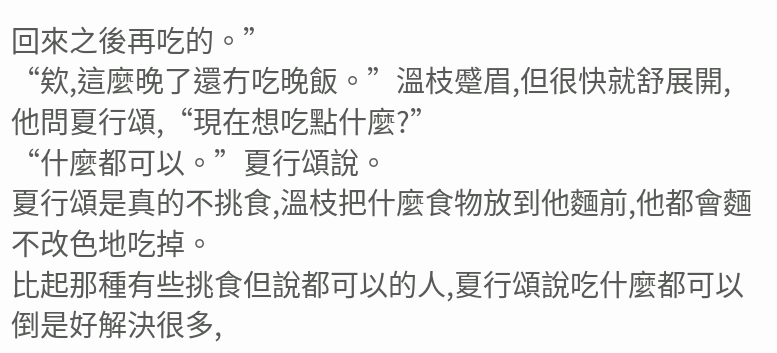回來之後再吃的。”
“欸,這麼晚了還冇吃晚飯。”溫枝蹙眉,但很快就舒展開,他問夏行頌,“現在想吃點什麼?”
“什麼都可以。”夏行頌說。
夏行頌是真的不挑食,溫枝把什麼食物放到他麵前,他都會麵不改色地吃掉。
比起那種有些挑食但說都可以的人,夏行頌說吃什麼都可以倒是好解決很多,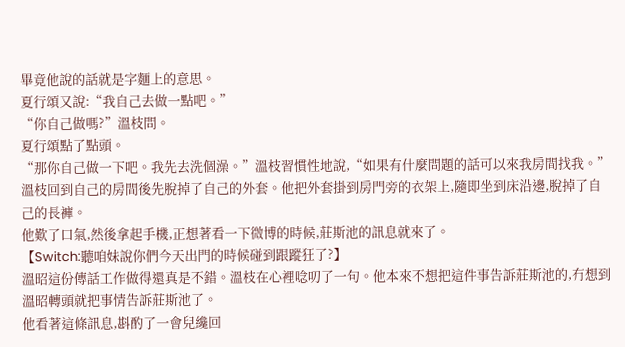畢竟他說的話就是字麵上的意思。
夏行頌又說:“我自己去做一點吧。”
“你自己做嗎?”溫枝問。
夏行頌點了點頭。
“那你自己做一下吧。我先去洗個澡。”溫枝習慣性地說,“如果有什麼問題的話可以來我房間找我。”
溫枝回到自己的房間後先脫掉了自己的外套。他把外套掛到房門旁的衣架上,隨即坐到床沿邊,脫掉了自己的長褲。
他歎了口氣,然後拿起手機,正想著看一下微博的時候,莊斯池的訊息就來了。
【Switch:聽咱妹說你們今天出門的時候碰到跟蹤狂了?】
溫昭這份傳話工作做得還真是不錯。溫枝在心裡唸叨了一句。他本來不想把這件事告訴莊斯池的,冇想到溫昭轉頭就把事情告訴莊斯池了。
他看著這條訊息,斟酌了一會兒纔回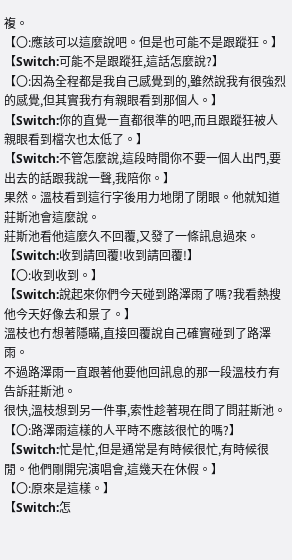複。
【〇:應該可以這麼說吧。但是也可能不是跟蹤狂。】
【Switch:可能不是跟蹤狂,這話怎麼說?】
【〇:因為全程都是我自己感覺到的,雖然說我有很強烈的感覺,但其實我冇有親眼看到那個人。】
【Switch:你的直覺一直都很準的吧,而且跟蹤狂被人親眼看到檔次也太低了。】
【Switch:不管怎麼說,這段時間你不要一個人出門,要出去的話跟我說一聲,我陪你。】
果然。溫枝看到這行字後用力地閉了閉眼。他就知道莊斯池會這麼說。
莊斯池看他這麼久不回覆,又發了一條訊息過來。
【Switch:收到請回覆!收到請回覆!】
【〇:收到收到。】
【Switch:說起來你們今天碰到路澤雨了嗎?我看熱搜他今天好像去和景了。】
溫枝也冇想著隱瞞,直接回覆說自己確實碰到了路澤雨。
不過路澤雨一直跟著他要他回訊息的那一段溫枝冇有告訴莊斯池。
很快,溫枝想到另一件事,索性趁著現在問了問莊斯池。
【〇:路澤雨這樣的人平時不應該很忙的嗎?】
【Switch:忙是忙,但是通常是有時候很忙,有時候很閒。他們剛開完演唱會,這幾天在休假。】
【〇:原來是這樣。】
【Switch:怎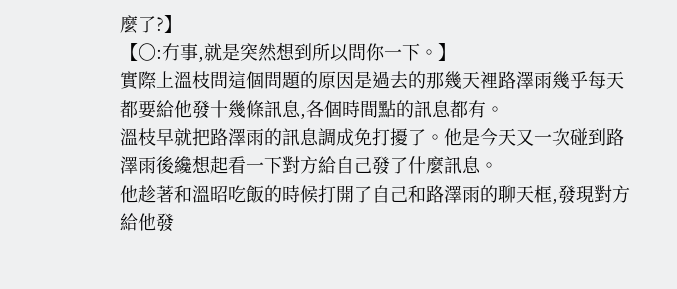麼了?】
【〇:冇事,就是突然想到所以問你一下。】
實際上溫枝問這個問題的原因是過去的那幾天裡路澤雨幾乎每天都要給他發十幾條訊息,各個時間點的訊息都有。
溫枝早就把路澤雨的訊息調成免打擾了。他是今天又一次碰到路澤雨後纔想起看一下對方給自己發了什麼訊息。
他趁著和溫昭吃飯的時候打開了自己和路澤雨的聊天框,發現對方給他發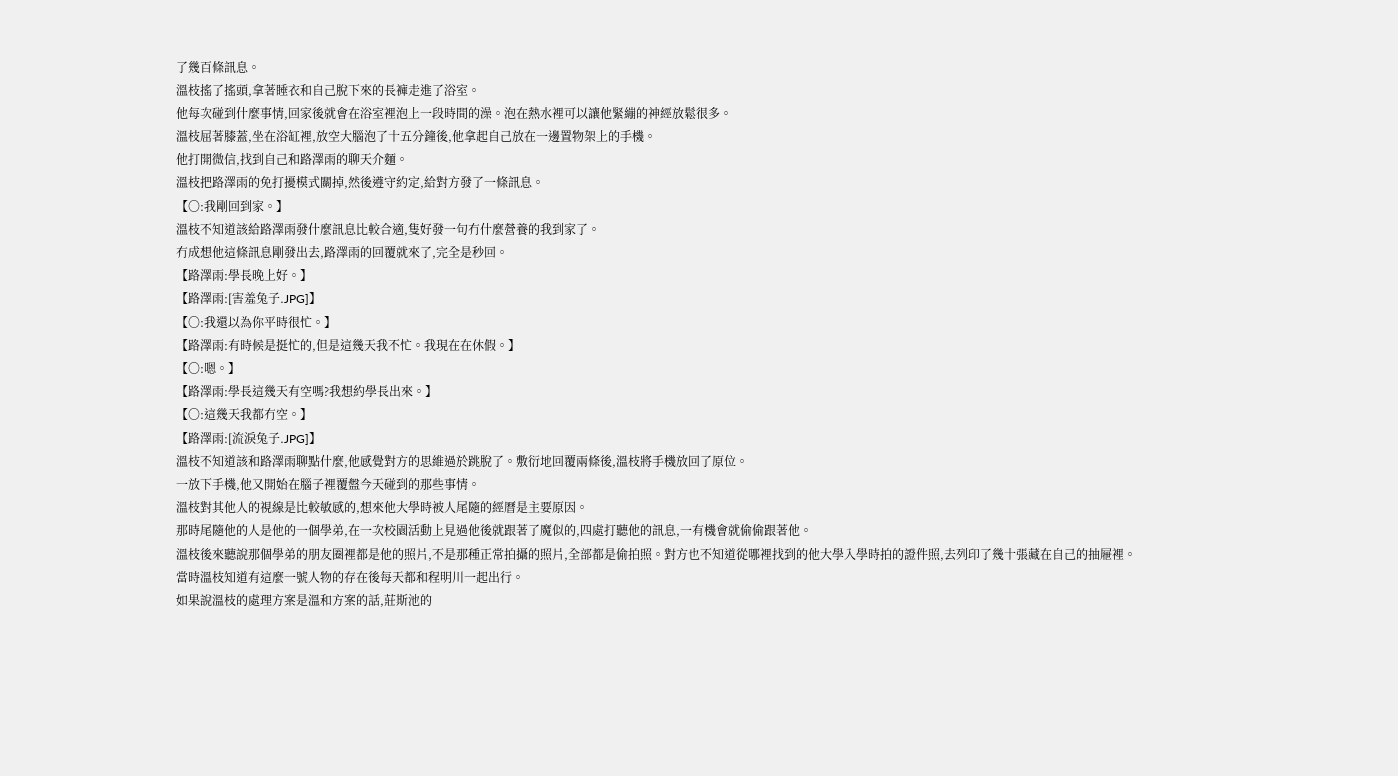了幾百條訊息。
溫枝搖了搖頭,拿著睡衣和自己脫下來的長褲走進了浴室。
他每次碰到什麼事情,回家後就會在浴室裡泡上一段時間的澡。泡在熱水裡可以讓他緊繃的神經放鬆很多。
溫枝屈著膝蓋,坐在浴缸裡,放空大腦泡了十五分鐘後,他拿起自己放在一邊置物架上的手機。
他打開微信,找到自己和路澤雨的聊天介麵。
溫枝把路澤雨的免打擾模式關掉,然後遵守約定,給對方發了一條訊息。
【〇:我剛回到家。】
溫枝不知道該給路澤雨發什麼訊息比較合適,隻好發一句冇什麼營養的我到家了。
冇成想他這條訊息剛發出去,路澤雨的回覆就來了,完全是秒回。
【路澤雨:學長晚上好。】
【路澤雨:[害羞兔子.JPG]】
【〇:我還以為你平時很忙。】
【路澤雨:有時候是挺忙的,但是這幾天我不忙。我現在在休假。】
【〇:嗯。】
【路澤雨:學長這幾天有空嗎?我想約學長出來。】
【〇:這幾天我都冇空。】
【路澤雨:[流淚兔子.JPG]】
溫枝不知道該和路澤雨聊點什麼,他感覺對方的思維過於跳脫了。敷衍地回覆兩條後,溫枝將手機放回了原位。
一放下手機,他又開始在腦子裡覆盤今天碰到的那些事情。
溫枝對其他人的視線是比較敏感的,想來他大學時被人尾隨的經曆是主要原因。
那時尾隨他的人是他的一個學弟,在一次校園活動上見過他後就跟著了魔似的,四處打聽他的訊息,一有機會就偷偷跟著他。
溫枝後來聽說那個學弟的朋友圈裡都是他的照片,不是那種正常拍攝的照片,全部都是偷拍照。對方也不知道從哪裡找到的他大學入學時拍的證件照,去列印了幾十張藏在自己的抽屜裡。
當時溫枝知道有這麼一號人物的存在後每天都和程明川一起出行。
如果說溫枝的處理方案是溫和方案的話,莊斯池的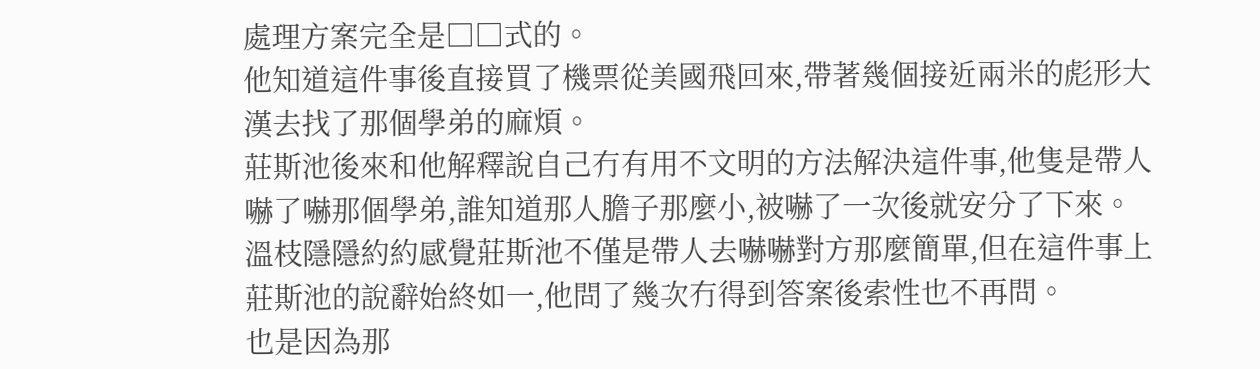處理方案完全是□□式的。
他知道這件事後直接買了機票從美國飛回來,帶著幾個接近兩米的彪形大漢去找了那個學弟的麻煩。
莊斯池後來和他解釋說自己冇有用不文明的方法解決這件事,他隻是帶人嚇了嚇那個學弟,誰知道那人膽子那麼小,被嚇了一次後就安分了下來。
溫枝隱隱約約感覺莊斯池不僅是帶人去嚇嚇對方那麼簡單,但在這件事上莊斯池的說辭始終如一,他問了幾次冇得到答案後索性也不再問。
也是因為那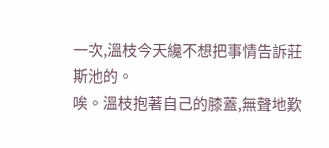一次,溫枝今天纔不想把事情告訴莊斯池的。
唉。溫枝抱著自己的膝蓋,無聲地歎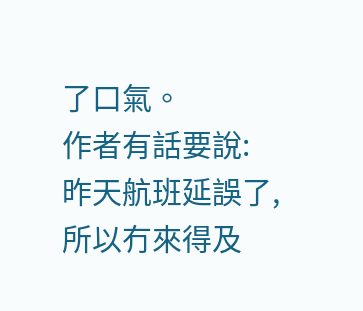了口氣。
作者有話要說:
昨天航班延誤了,所以冇來得及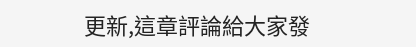更新,這章評論給大家發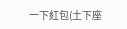一下紅包(土下座